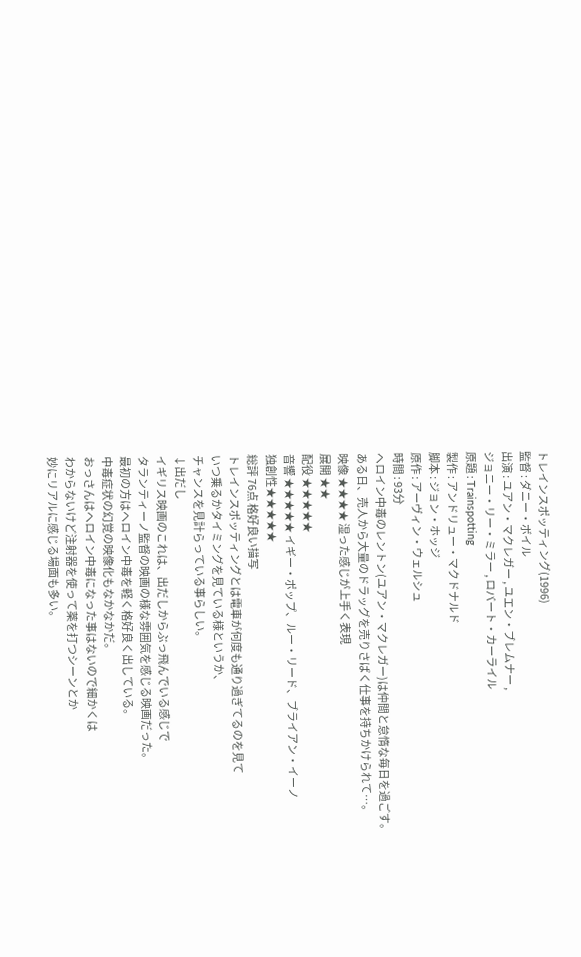トレインスポッティング(1996)
監督 : ダニー・ボイル
出演 : ユアン・マクレガー , ユエン・ブレムナー ,
ジョニー・リー・ミラー , ロバート・カーライル
原題 : Trainspotting
製作 : アンドリュー・マクドナルド
脚本 : ジョン・ホッジ
原作 : アーヴィン・ウェルシュ
時間 : 93分
ヘロイン中毒のレントン(ユアン・マクレガー)は仲間と怠惰な毎日を過ごす。
ある日、売人から大量のドラッグを売りさばく仕事を持ちかけられて…。
映像 ★★★★ 湿った感じが上手く表現
展開 ★★
配役 ★★★★★
音響 ★★★★★ イギー・ポップ、ルー・リード、ブライアン・イーノ
独創性★★★★★
総評 76点 格好良い描写
トレインスポッティングとは電車が何度も通り過ぎてるのを見て
いつ乗るかタイミングを見ている様というか、
チャンスを見計らっている事らしい。
↓出だし
イギリス映画のこれは、出だしからぶっ飛んでいる感じで
タランティーノ監督の映画の様な雰囲気を感じる映画だった。
最初の方はヘロイン中毒を軽く格好良く出している。
中毒症状の幻覚の映像化もなかなかだ。
おっさんはヘロイン中毒になった事はないので細かくは
わからないけど注射器を使って薬を打つシーンとか
妙にリアルに感じる場面も多い。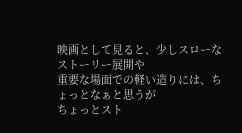映画として見ると、少しスローなストーリー展開や
重要な場面での軽い造りには、ちょっとなぁと思うが
ちょっとスト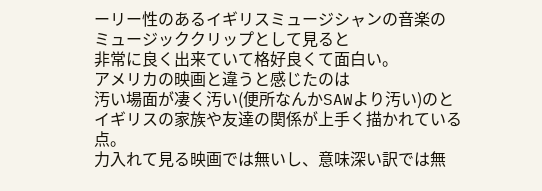ーリー性のあるイギリスミュージシャンの音楽の
ミュージッククリップとして見ると
非常に良く出来ていて格好良くて面白い。
アメリカの映画と違うと感じたのは
汚い場面が凄く汚い(便所なんかSAWより汚い)のと
イギリスの家族や友達の関係が上手く描かれている点。
力入れて見る映画では無いし、意味深い訳では無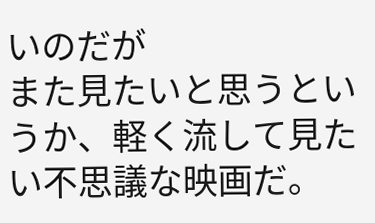いのだが
また見たいと思うというか、軽く流して見たい不思議な映画だ。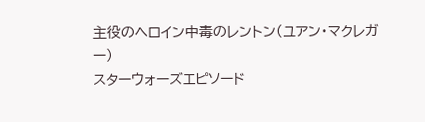主役のヘロイン中毒のレントン(ユアン・マクレガー)
スターウォーズエピソード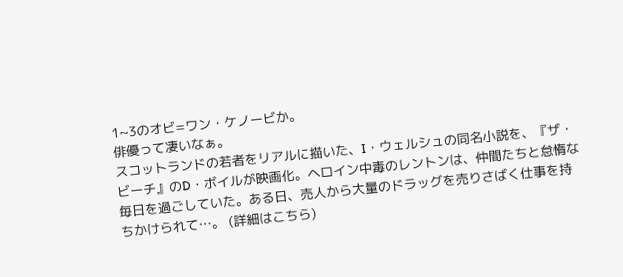1~3のオビ=ワン・ケノービか。
俳優って凄いなぁ。
スコットランドの若者をリアルに描いた、I・ウェルシュの同名小説を、『ザ・ビーチ』のD・ボイルが映画化。ヘロイン中毒のレントンは、仲間たちと怠惰な毎日を過ごしていた。ある日、売人から大量のドラッグを売りさばく仕事を持ちかけられて…。 (詳細はこちら)